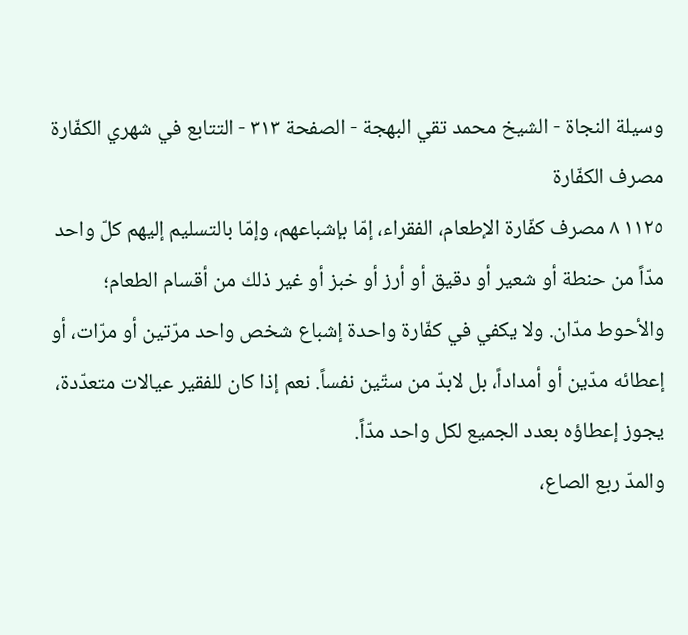وسيلة النجاة - الشيخ محمد تقي البهجة - الصفحة ٣١٣ - التتابع في شهري الكفّارة
مصرف الكفّارة
١١٢٥ ٨ مصرف كفّارة الإطعام، الفقراء، إمّا بإشباعهم، وإمّا بالتسليم إليهم كلّ واحد مدّاً من حنطة أو شعير أو دقيق أو أرز أو خبز أو غير ذلك من أقسام الطعام؛ والأحوط مدّان. ولا يكفي في كفّارة واحدة إشباع شخص واحد مرّتين أو مرّات، أو إعطائه مدّين أو أمداداً، بل لابدّ من ستّين نفساً. نعم إذا كان للفقير عيالات متعدّدة، يجوز إعطاؤه بعدد الجميع لكل واحد مدّاً.
والمدّ ربع الصاع،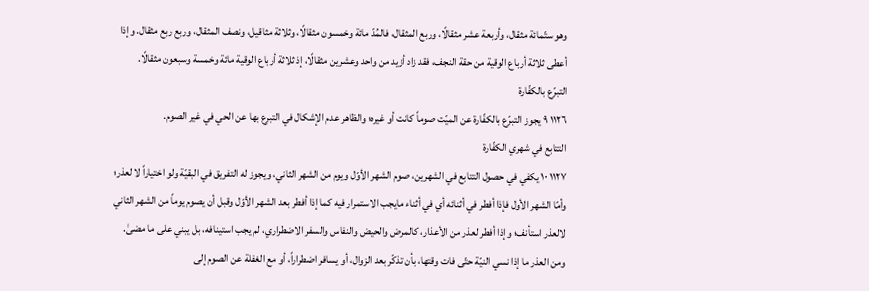وهو ستّمائة مثقال، وأربعة عشر مثقالًا، وربع المثقال، فالمُدّ مائة وخمسون مثقالًا، وثلاثة مثاقيل، ونصف المثقال، وربع ربع مثقال. وإذا أعطى ثلاثة أرباع الوقية من حقة النجف، فقد زاد أزيد من واحد وعشرين مثقالًا، إذ ثلاثة أرباع الوقية مائة وخمسة وسبعون مثقالًا.
التبرّع بالكفّارة
١١٢٦ ٩ يجوز التبرّع بالكفّارة عن الميّت صوماً كانت أو غيره؛ والظاهر عدم الإشكال في التبرع بها عن الحي في غير الصوم.
التتابع في شهري الكفّارة
١١٢٧ ١٠ يكفي في حصول التتابع في الشهرين، صوم الشهر الأوّل ويوم من الشهر الثاني، ويجوز له التفريق في البقيّة ولو اختياراً لا لعذر؛ وأمّا الشهر الأول فإذا أفطر في أثنائه أي في أثناء مايجب الاستمرار فيه كما إذا أفطر بعد الشهر الأوّل وقبل أن يصوم يوماً من الشهر الثاني لالعذر استأنف؛ وإذا أفطر لعذر من الأعذار، كالمرض والحيض والنفاس والسفر الاضطراري، لم يجب استينافه، بل يبني على ما مضىٰ.
ومن العذر ما إذا نسي النيّة حتّى فات وقتها، بأن تذكّر بعد الزوال، أو يسافر اضطراراً، أو مع الغفلة عن الصوم إلى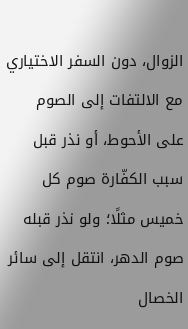الزوال، دون السفر الاختياري مع الالتفات إلى الصوم على الأحوط، أو نذر قبل سبب الكفّارة صوم كل خميس مثلًا؛ ولو نذر قبله صوم الدهر، انتقل إلى سائر الخصال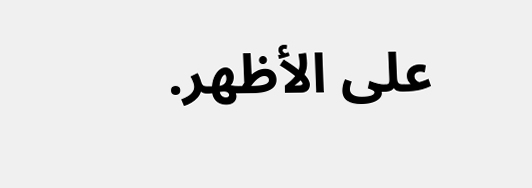على الأظهر.